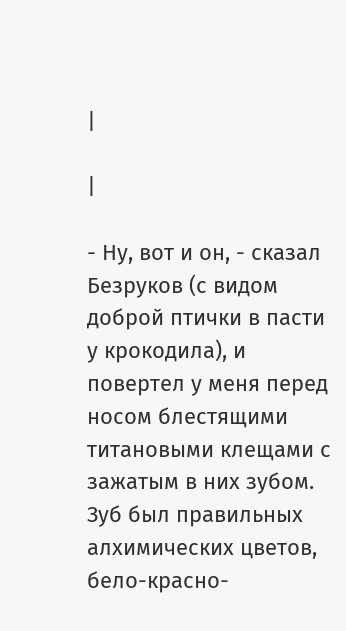|

|

- Ну, вот и он, - сказал Безруков (с видом доброй птички в пасти у крокодила), и повертел у меня перед носом блестящими титановыми клещами с зажатым в них зубом. Зуб был правильных алхимических цветов, бело-красно-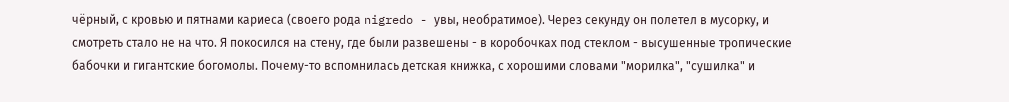чёрный, с кровью и пятнами кариеса (своего рода nigredo - увы, необратимое). Через секунду он полетел в мусорку, и смотреть стало не на что. Я покосился на стену, где были развешены - в коробочках под стеклом - высушенные тропические бабочки и гигантские богомолы. Почему-то вспомнилась детская книжка, с хорошими словами "морилка", "сушилка" и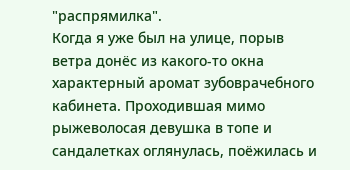"распрямилка".
Когда я уже был на улице, порыв ветра донёс из какого-то окна характерный аромат зубоврачебного кабинета. Проходившая мимо рыжеволосая девушка в топе и сандалетках оглянулась, поёжилась и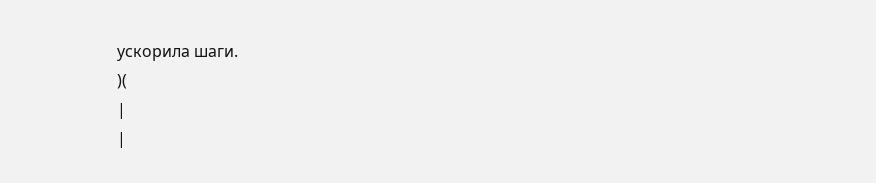ускорила шаги.
)(
|
|